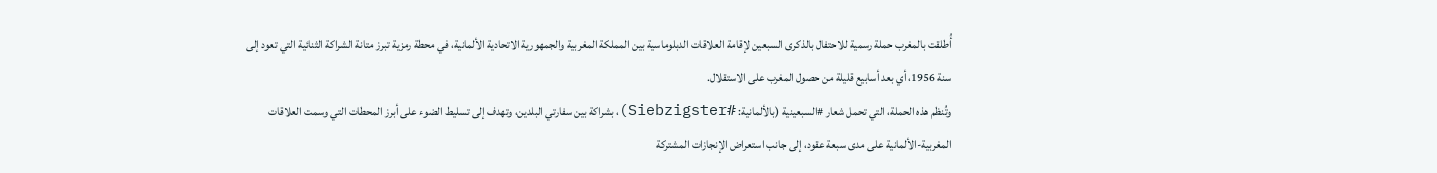أُطلقت بالمغرب حملة رسمية للاحتفال بالذكرى السبعين لإقامة العلاقات الدبلوماسية بين المملكة المغربية والجمهورية الاتحادية الألمانية، في محطة رمزية تبرز متانة الشراكة الثنائية التي تعود إلى سنة 1956، أي بعد أسابيع قليلة من حصول المغرب على الاستقلال.
وتُنظم هذه الحملة، التي تحمل شعار #السبعينية (بالألمانية: #Siebzigster)، بشراكة بين سفارتي البلدين، وتهدف إلى تسليط الضوء على أبرز المحطات التي وسمت العلاقات المغربية-الألمانية على مدى سبعة عقود، إلى جانب استعراض الإنجازات المشتركة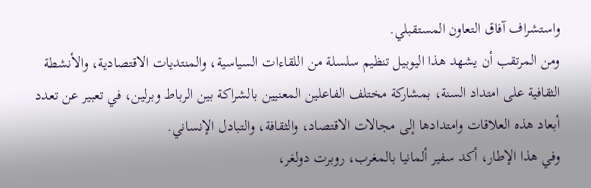واستشراف آفاق التعاون المستقبلي.
ومن المرتقب أن يشهد هذا اليوبيل تنظيم سلسلة من اللقاءات السياسية، والمنتديات الاقتصادية، والأنشطة الثقافية على امتداد السنة، بمشاركة مختلف الفاعلين المعنيين بالشراكة بين الرباط وبرلين، في تعبير عن تعدد أبعاد هذه العلاقات وامتدادها إلى مجالات الاقتصاد، والثقافة، والتبادل الإنساني.
وفي هذا الإطار، أكد سفير ألمانيا بالمغرب، روبرت دولغر،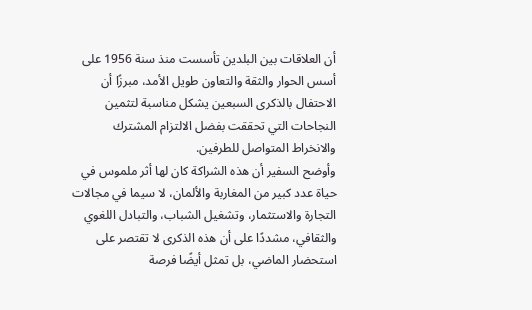أن العلاقات بين البلدين تأسست منذ سنة 1956 على أسس الحوار والثقة والتعاون طويل الأمد، مبرزًا أن الاحتفال بالذكرى السبعين يشكل مناسبة لتثمين النجاحات التي تحققت بفضل الالتزام المشترك والانخراط المتواصل للطرفين.
وأوضح السفير أن هذه الشراكة كان لها أثر ملموس في حياة عدد كبير من المغاربة والألمان، لا سيما في مجالات التجارة والاستثمار، وتشغيل الشباب، والتبادل اللغوي والثقافي، مشددًا على أن هذه الذكرى لا تقتصر على استحضار الماضي، بل تمثل أيضًا فرصة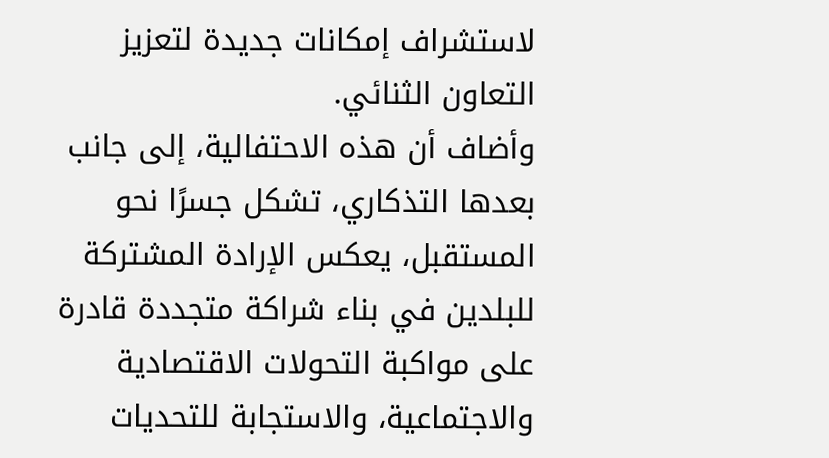لاستشراف إمكانات جديدة لتعزيز التعاون الثنائي.
وأضاف أن هذه الاحتفالية، إلى جانب بعدها التذكاري، تشكل جسرًا نحو المستقبل، يعكس الإرادة المشتركة للبلدين في بناء شراكة متجددة قادرة على مواكبة التحولات الاقتصادية والاجتماعية، والاستجابة للتحديات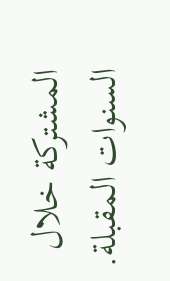المشتركة خلال السنوات المقبلة.